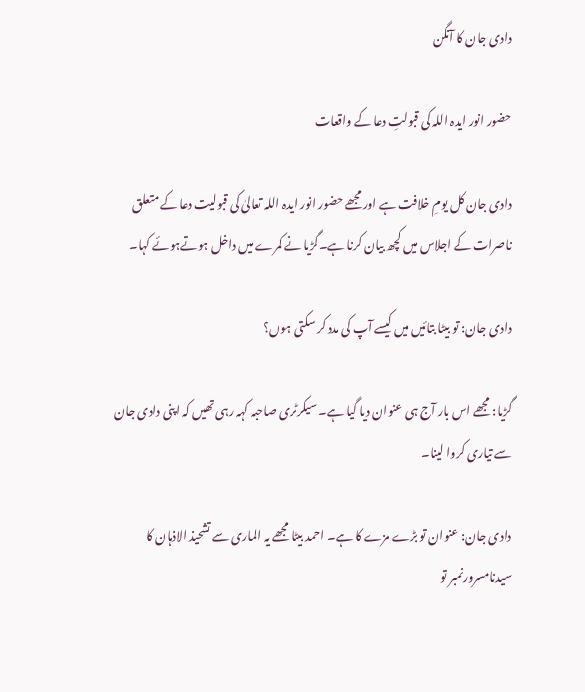دادی جان کا آنگن

حضور انور ایدہ اللہ کی قبولتِ دعا کے واقعات

دادی جان کل یومِ خلافت ہے اور مجھے حضور انور ایدہ اللہ تعالیٰ کی قبولیت دعا کے متعلق ناصرات کے اجلاس میں کچھ بیان کرنا ہے۔گڑیا نے کمرے میں داخل ہوتےہوئے کہا۔

دادی جان: تو بیٹا بتائیں میں کیسے آپ کی مدد کر سکتی ہوں؟

گڑیا: مجھے اس بار آج ہی عنوان دیا گیا ہے۔ سیکرٹری صاحبہ کہہ رہی تھیں کہ اپنی دادی جان سے تیاری کروا لینا۔

دادی جان: عنوان تو بڑے مزے کا ہے۔ احمد بیٹا مجھے یہ الماری سے تشحیذ الاذہان کا سیدنامسرورنمبر تو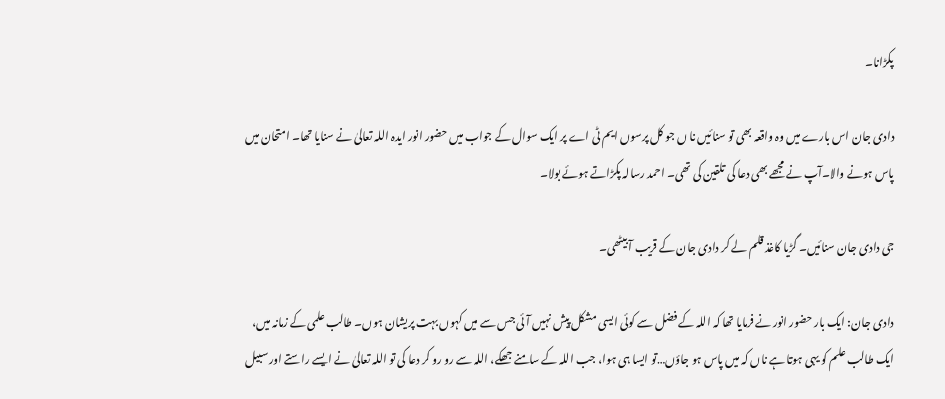پکڑانا۔

دادی جان اس بارے میں وہ واقعہ بھی تو سنائیں نا ں جو کل پرسوں ایم ٹی اے پر ایک سوال کے جواب میں حضور انور ایدہ اللہ تعالیٰ نے سنایا تھا۔ امتحان میں پاس ہونے والا۔آپ نے مجھے بھی دعا کی تلقین کی تھی۔ احمد رسالہ پکڑاتے ہوئے بولا۔

جی دادی جان سنائیں۔ گڑیا کاغذ قلم لے کر دادی جان کے قریب آ بیٹھی۔

دادی جان: ایک بار حضور انور نے فرمایا تھا کہ اللہ کے فضل سے کوئی ایسی مشکل پیش نہیں آئی جس سے میں کہوں بہت پریشان ہوں۔ طالب علمی کے زمانہ میں، ایک طالب علم کو یہی ہوتا ہے ناں کہ میں پاس ہو جاؤں…تو ایسا ہی ہوا، جب اللہ کے سامنے جھکے، اللہ سے رو رو کر دعا کی تو اللہ تعالیٰ نے ایسے راستے اور سبیل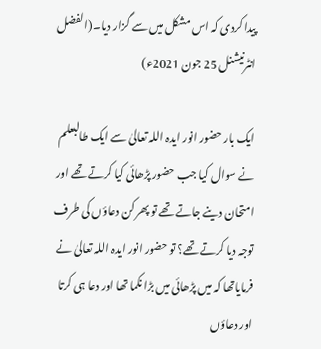پیدا کردی کہ اس مشکل میں سے گزار دیا۔(الفضل انٹرنیشنل 25 جون 2021ء)

ایک بار حضور انور ایدہ اللہ تعالیٰ سے ایک طالبعلم نے سوال کیا جب حضور پڑھائی کیا کرتے تھے اور امتحان دینے جاتے تھے تو پھر کن دعاؤں کی طرف توجہ دیا کرتے تھے؟ تو حضور انور ایدہ اللہ تعالیٰ نے فرمایاتھا کہ میں پڑھائی میں بڑا نکما تھا اور دعا ہی کرتا اور دعاؤں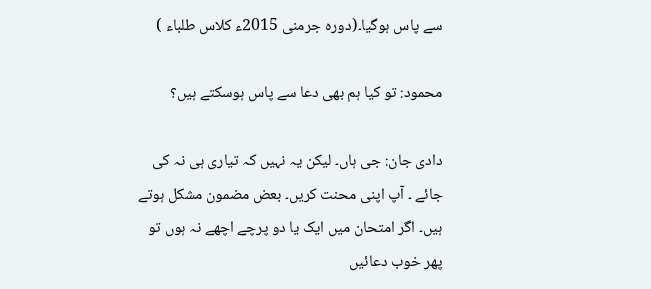سے پاس ہوگیا۔(دورہ جرمنی 2015ء کلاس طلباء )

محمود: تو کیا ہم بھی دعا سے پاس ہوسکتے ہیں؟

دادی جان: جی ہاں۔ لیکن یہ نہیں کہ تیاری ہی نہ کی جائے ۔ آپ اپنی محنت کریں۔ بعض مضمون مشکل ہوتے ہیں۔ اگر امتحان میں ایک یا دو پرچے اچھے نہ ہوں تو پھر خوب دعائیں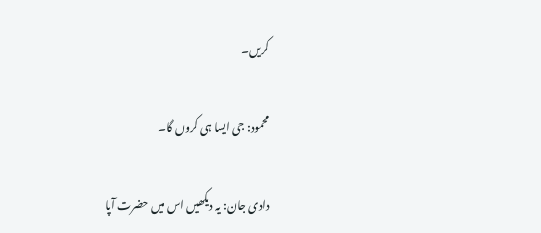کریں۔

محمود: جی ایسا ہی کروں گا۔

دادی جان: یہ دیکھیں اس میں حضرت آپا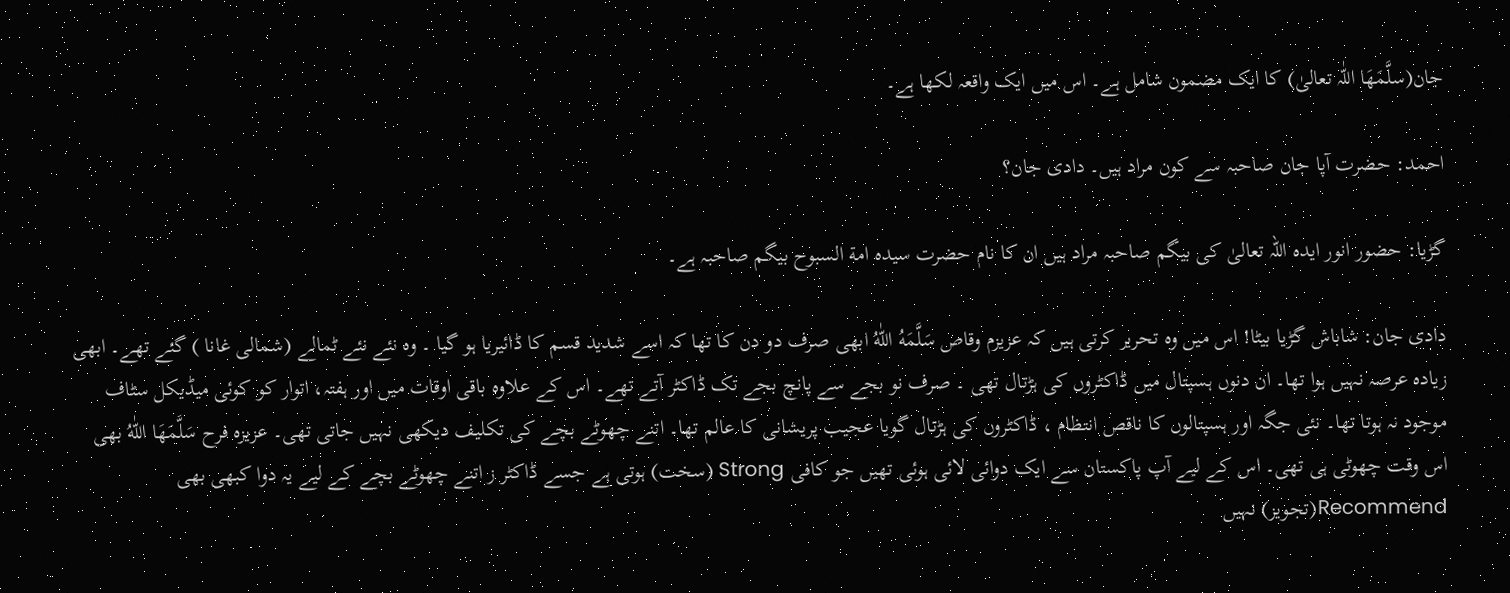جان(سلَّمَھَا اللّٰہ تعالیٰ) کا ایک مضمون شامل ہے۔ اس میں ایک واقعہ لکھا ہے۔

احمد: حضرت آپا جان صاحبہ سے کون مراد ہیں۔ دادی جان؟

گڑیا: حضور انور ایدہ اللہ تعالیٰ کی بیگم صاحبہ مراد ہیں ان کا نام حضرت سیدہ امة السبوح بیگم صاحبہ ہے۔

دادی جان: شاباش گڑیا بیٹا! اس میں وہ تحریر کرتی ہیں کہ عزیزم وقاص سَلَّمَهُ اللّٰهُ ابھی صرف دو دن کا تھا کہ اسے شدید قسم کا ڈائیریا ہو گیا ۔ وہ نئے نئے ٹمالے (شمالی غانا ) گئے تھے۔ ابھی زیادہ عرصہ نہیں ہوا تھا۔ ان دنوں ہسپتال میں ڈاکٹروں کی ہڑتال تھی ۔ صرف نو بجے سے پانچ بجے تک ڈاکٹر آتے تھے۔ اس کے علاوہ باقی اوقات میں اور ہفتہ، اتوار کو کوئی میڈیکل سٹاف موجود نہ ہوتا تھا۔ نئی جگہ اور ہسپتالوں کا ناقص انتظام ، ڈاکٹروں کی ہڑتال گویا عجیب پریشانی کا عالم تھا۔ اتنے چھوٹے بچے کی تکلیف دیکھی نہیں جاتی تھی۔ عزیزه فرح سَلَّمَهَا اللّٰهُ بھی اس وقت چھوٹی ہی تھی۔ اس کے لیے آپ پاکستان سے ایک دوائی لائی ہوئی تھیں جو کافی Strong (سخت) ہوتی ہے جسے ڈاکٹر ز اتنے چھوٹے بچے کے لیے یہ دوا کبھی بھی Recommend(تجویز) نہیں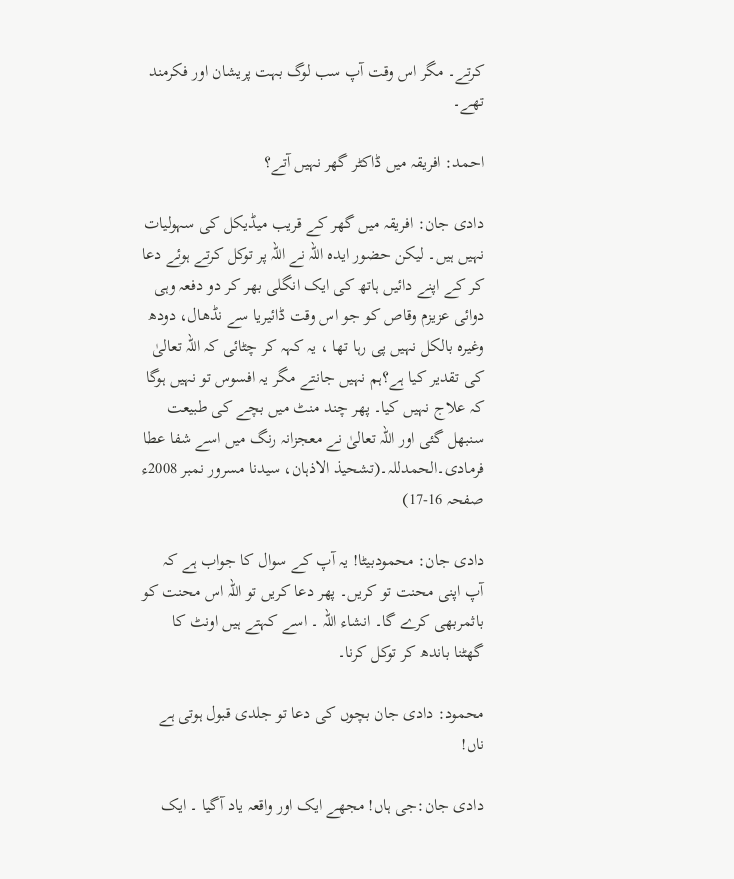کرتے۔ مگر اس وقت آپ سب لوگ بہت پریشان اور فکرمند تھے۔

احمد: افریقہ میں ڈاکٹر گھر نہیں آتے؟

دادی جان: افریقہ میں گھر کے قریب میڈیکل کی سہولیات نہیں ہیں۔ لیکن حضور ایدہ اللہ نے اللہ پر توکل کرتے ہوئے دعا کر کے اپنے دائیں ہاتھ کی ایک انگلی بھر کر دو دفعہ وہی دوائی عزیزم وقاص کو جو اس وقت ڈائیریا سے نڈھال، دودھ وغیرہ بالکل نہیں پی رہا تھا ، یہ کہہ کر چٹائی کہ اللہ تعالیٰ کی تقدیر کیا ہے؟ہم نہیں جانتے مگر یہ افسوس تو نہیں ہوگا کہ علاج نہیں کیا۔ پھر چند منٹ میں بچے کی طبیعت سنبھل گئی اور اللہ تعالیٰ نے معجزانہ رنگ میں اسے شفا عطا فرمادی۔الحمدللہ۔(تشحیذ الاذہان، سیدنا مسرور نمبر 2008ء صفحہ 16-17)

دادی جان: محمودبیٹا! یہ آپ کے سوال کا جواب ہے کہ آپ اپنی محنت تو کریں۔ پھر دعا کریں تو اللہ اس محنت کو باثمربھی کرے گا۔ انشاء اللہ ۔ اسے کہتے ہیں اونٹ کا گھٹنا باندھ کر توکل کرنا۔

محمود: دادی جان بچوں کی دعا تو جلدی قبول ہوتی ہے ناں!

دادی جان:جی ہاں! مجھے ایک اور واقعہ یاد آگیا ۔ ایک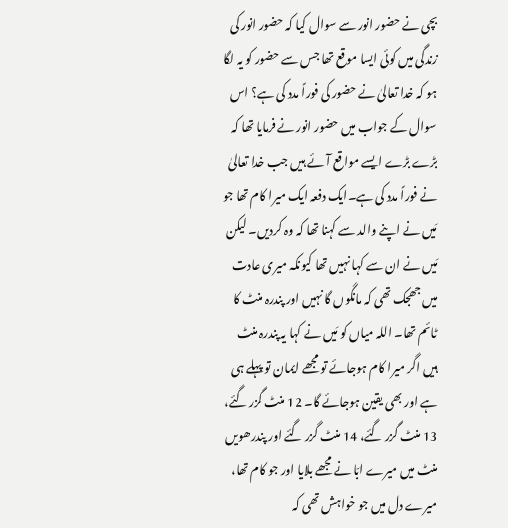بچی نے حضور انور سے سوال کیا کہ حضور انور کی زندگی میں کوئی ایسا موقع تھا جس سے حضور کو یہ لگا ہو کہ خدا تعالیٰ نے حضور کی فوراً مدد کی ہے؟ اس سوال کے جواب میں حضور انور نے فرمایا تھا کہ بڑے بڑے ایسے مواقع آئے ہیں جب خدا تعالیٰ نے فوراً مدد کی ہے۔ایک دفعہ ایک میرا کام تھا جو مَیں نے اپنے والد سے کہنا تھا کہ وہ کردیں۔ لیکن مَیں نے ان سے کہا نہیں تھا کیونکہ میری عادت میں جھجک تھی کہ مانگوں گا نہیں اور پندرہ منٹ کا ٹائم تھا۔ اللہ میاں کو مَیں نے کہا یہ پندرہ منٹ ہیں اگر میرا کام ہوجائے تو مجھے ایمان تو پہلے ہی ہے اور بھی یقین ہوجائے گا۔ 12 منٹ گزر گئے، 13 منٹ گزر گئے، 14 منٹ گزر گئے اور پندرھویں منٹ میں میرے ابّا نے مجھے بلایا اور جو کام تھا، میرے دل میں جو خواہش تھی کہ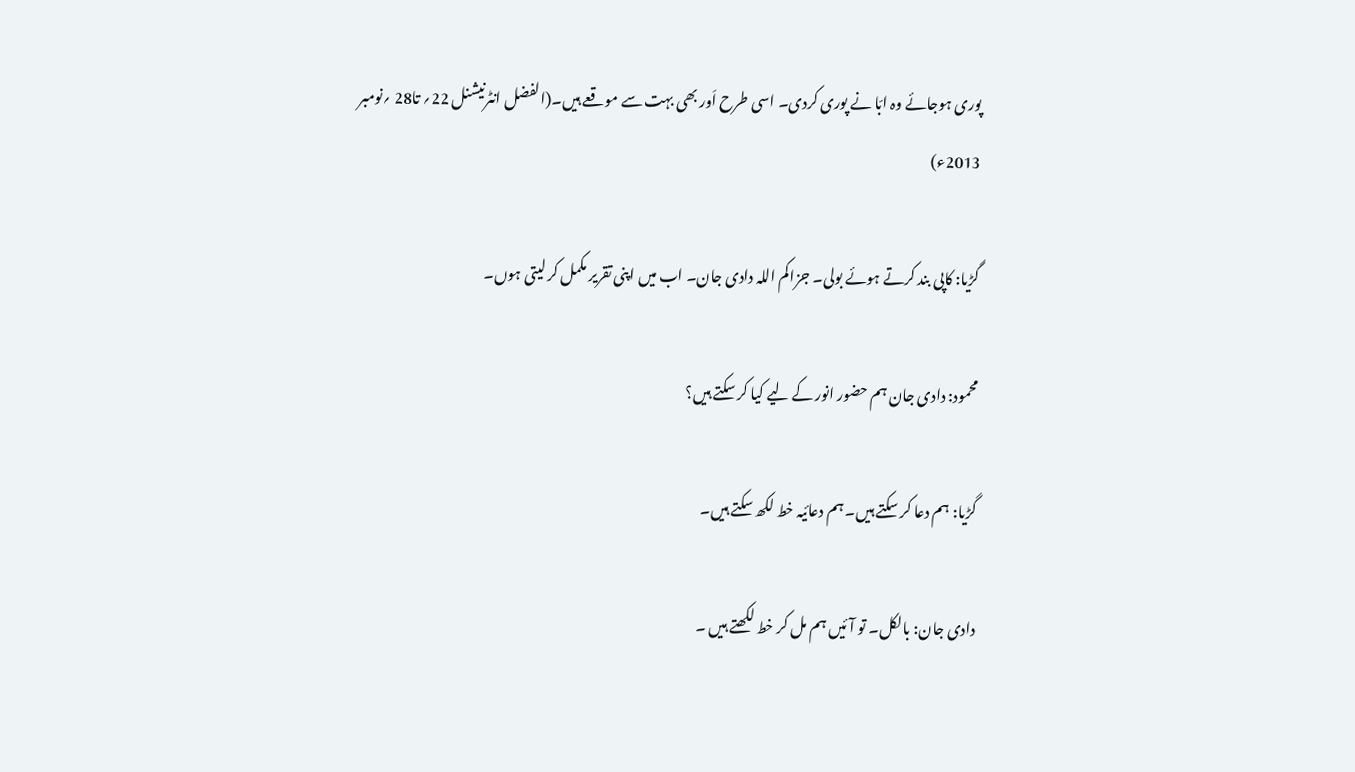پوری ہوجائے وہ ابّا نے پوری کردی۔ اسی طرح اَور بھی بہت سے موقعے ہیں۔(الفضل انٹرنیشنل 22؍ تا28 ؍نومبر 2013ء)

گڑیا: کاپی بند کرتے ہوئے بولی۔ جزاکم اللہ دادی جان۔ اب میں اپنی تقریر مکمل کر لیتی ہوں۔

محمود: دادی جان ہم حضور انور کے لیے کیا کر سکتے ہیں؟

گڑیا: ہم دعا کر سکتے ہیں۔ ہم دعائیہ خط لکھ سکتے ہیں۔

دادی جان: بالکل۔ تو آئیں ہم مل کر خط لکھتے ہیں ۔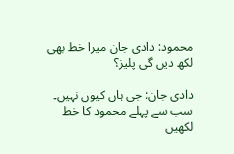محمود: دادی جان میرا خط بھی لکھ دیں گی پلیز؟

دادی جان: جی ہاں کیوں نہیں۔ سب سے پہلے محمود کا خط لکھیں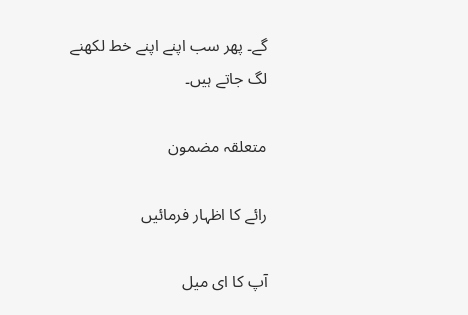گے۔ پھر سب اپنے اپنے خط لکھنے لگ جاتے ہیں۔

متعلقہ مضمون

رائے کا اظہار فرمائیں

آپ کا ای میل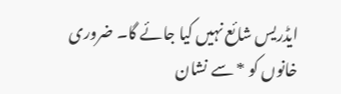ایڈریس شائع نہیں کیا جائے گا۔ ضروری خانوں کو * سے نشان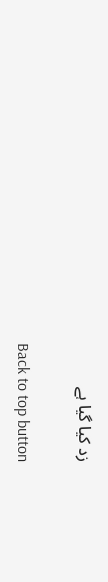زد کیا گیا ہے

Back to top button